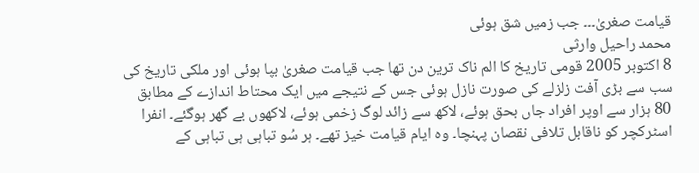قیامت صغریٰ۔۔۔ جب زمیں شق ہوئی
محمد راحیل وارثی
8 اکتوبر 2005 قومی تاریخ کا الم ناک ترین دن تھا جب قیامت صغریٰ بپا ہوئی اور ملکی تاریخ کی سب سے بڑی آفت زلزلے کی صورت نازل ہوئی جس کے نتیجے میں ایک محتاط اندازے کے مطابق 80 ہزار سے اوپر افراد جاں بحق ہوئے، لاکھ سے زائد لوگ زخمی ہوئے، لاکھوں بے گھر ہوگئے۔ انفرا اسٹرکچر کو ناقابل تلافی نقصان پہنچا۔ وہ ایام قیامت خیز تھے۔ ہر سُو تباہی ہی تباہی کے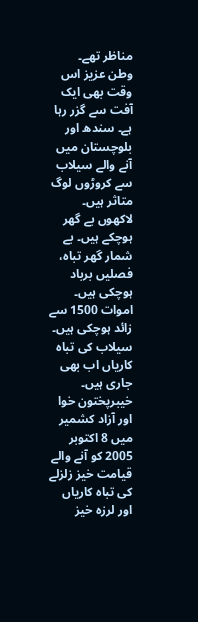مناظر تھے۔
وطن عزیز اس وقت بھی ایک آفت سے گزر رہا ہے۔ سندھ اور بلوچستان میں آنے والے سیلاب سے کروڑوں لوگ متاثر ہیں۔ لاکھوں بے گھر ہوچکے ہیں۔ بے شمار گھر تباہ، فصلیں برباد ہوچکی ہیں۔ اموات 1500 سے زائد ہوچکی ہیں۔ سیلاب کی تباہ کاریاں اب بھی جاری ہیں۔
خیبرپختون خوا اور آزاد کشمیر میں 8 اکتوبر 2005 کو آنے والے قیامت خیز زلزلے کی تباہ کاریاں اور لرزہ خیز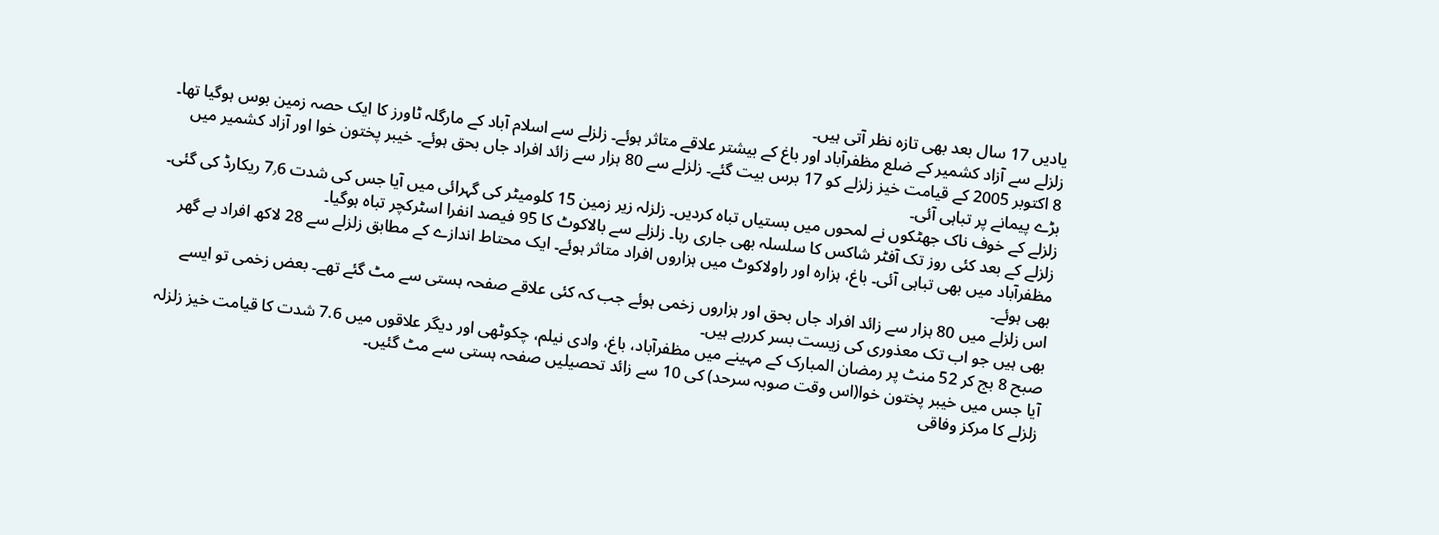یادیں 17 سال بعد بھی تازہ نظر آتی ہیں۔
زلزلے سے آزاد کشمیر کے ضلع مظفرآباد اور باغ کے بیشتر علاقے متاثر ہوئے۔ زلزلے سے اسلام آباد کے مارگلہ ٹاورز کا ایک حصہ زمین بوس ہوگیا تھا۔
8 اکتوبر 2005 کے قیامت خیز زلزلے کو 17 برس بیت گئے۔ زلزلے سے 80 ہزار سے زائد افراد جاں بحق ہوئے۔ خیبر پختون خوا اور آزاد کشمیر میں بڑے پیمانے پر تباہی آئی۔
زلزلے کے خوف ناک جھٹکوں نے لمحوں میں بستیاں تباہ کردیں۔ زلزلہ زیر زمین 15 کلومیٹر کی گہرائی میں آیا جس کی شدت 7٫6 ریکارڈ کی گئی۔ زلزلے کے بعد کئی روز تک آفٹر شاکس کا سلسلہ بھی جاری رہا۔ زلزلے سے بالاکوٹ کا 95 فیصد انفرا اسٹرکچر تباہ ہوگیا۔
مظفرآباد میں بھی تباہی آئی۔ باغ، ہزارہ اور راولاکوٹ میں ہزاروں افراد متاثر ہوئے۔ ایک محتاط اندازے کے مطابق زلزلے سے 28 لاکھ افراد بے گھر بھی ہوئے۔
اس زلزلے میں 80 ہزار سے زائد افراد جاں بحق اور ہزاروں زخمی ہوئے جب کہ کئی علاقے صفحہ ہستی سے مٹ گئے تھے۔ بعض زخمی تو ایسے بھی ہیں جو اب تک معذوری کی زیست بسر کررہے ہیں۔
صبح 8 بج کر 52 منٹ پر رمضان المبارک کے مہینے میں مظفرآباد، باغ، وادی نیلم، چکوٹھی اور دیگر علاقوں میں 7.6 شدت کا قیامت خیز زلزلہ آیا جس میں خیبر پختون خوا(اس وقت صوبہ سرحد) کی 10 سے زائد تحصیلیں صفحہ ہستی سے مٹ گئیں۔
زلزلے کا مرکز وفاقی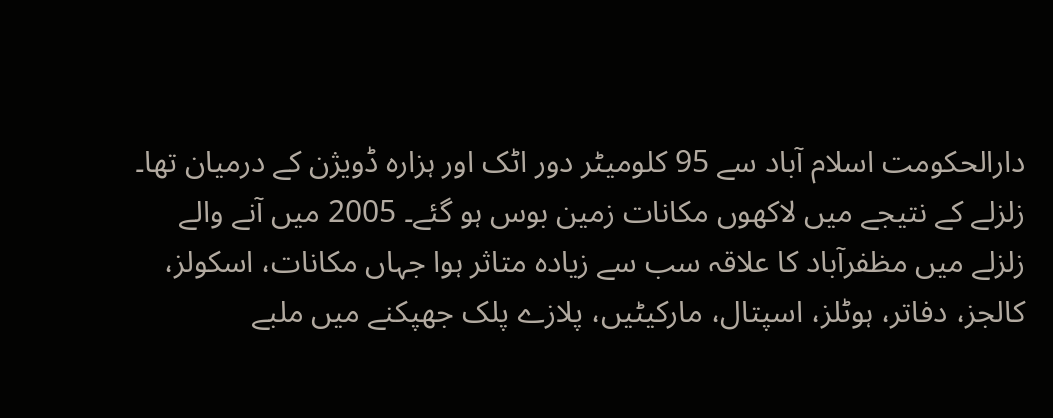دارالحکومت اسلام آباد سے 95 کلومیٹر دور اٹک اور ہزارہ ڈویژن کے درمیان تھا۔ زلزلے کے نتیجے میں لاکھوں مکانات زمین بوس ہو گئے۔ 2005 میں آنے والے زلزلے میں مظفرآباد کا علاقہ سب سے زیادہ متاثر ہوا جہاں مکانات، اسکولز، کالجز، دفاتر، ہوٹلز، اسپتال، مارکیٹیں، پلازے پلک جھپکنے میں ملبے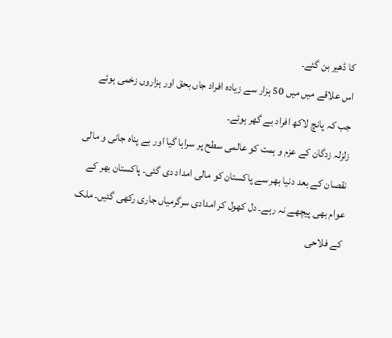کا ڈھیر بن گئے۔
اس علاقے میں میں 50 ہزار سے زیادہ افراد جاں بحق اور ہزاروں زخمی ہوئے جب کہ پانچ لاکھ افراد بے گھر ہوئے۔
زلزلہ زدگان کے عزم و ہمت کو عالمی سطح پر سراہا گیا اور بے پناہ جانی و مالی نقصان کے بعد دنیا بھر سے پاکستان کو مالی امداد دی گئی۔ پاکستان بھر کے عوام بھی پیچھے نہ رہے۔ دل کھول کر امدادی سرگرمیاں جاری رکھی گئیں۔ ملک کے فلاحی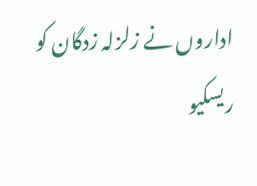اداروں نے زلزلہ زدگان کو ریسکیو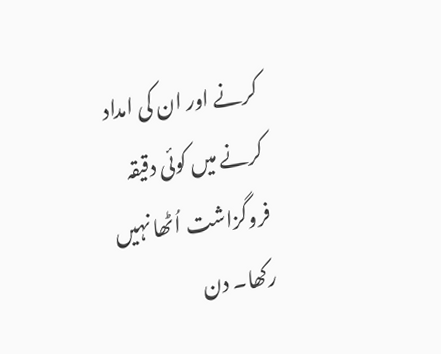کرنے اور ان کی امداد کرنے میں کوئی دقیقہ فروگزاشت اُٹھا نہیں رکھا۔ دن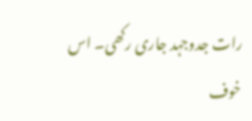رات جدوجہد جاری رکھی۔ اس خوف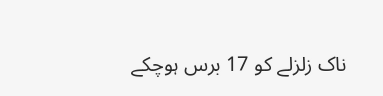ناک زلزلے کو 17 برس ہوچکے